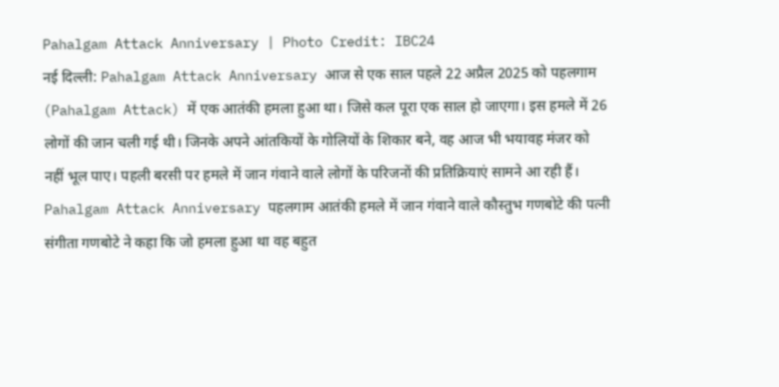Pahalgam Attack Anniversary | Photo Credit: IBC24
नई दिल्ली: Pahalgam Attack Anniversary आज से एक साल पहले 22 अप्रैल 2025 को पहलगाम (Pahalgam Attack) में एक आतंकी हमला हुआ था। जिसे कल पूरा एक साल हो जाएगा। इस हमले में 26 लोगों की जान चली गई थी। जिनके अपने आंतकियों के गोलियों के शिकार बने, वह आज भी भयावह मंजर को नहीं भूल पाए। पहली बरसी पर हमले में जान गंवाने वाले लोगों के परिजनों की प्रतिक्रियाएं सामने आ रही हैं।
Pahalgam Attack Anniversary पहलगाम आतंकी हमले में जान गंवाने वाले कौस्तुभ गणबोटे की पत्नी संगीता गणबोटे ने कहा कि जो हमला हुआ था वह बहुत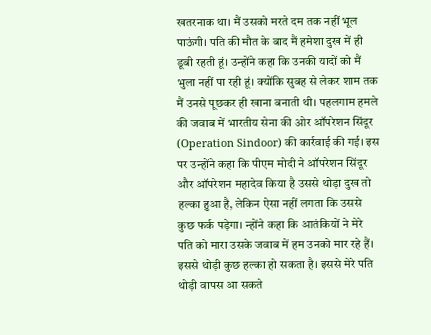खतरनाक था। मैं उसको मरते दम तक नहीं भूल पाऊंगी। पति की मौत के बाद मैं हमेशा दुख में ही डूबी रहती हूं। उन्होंने कहा कि उनकी यादों को मैं भुला नहीं पा रही हूं। क्योंकि सुबह से लेकर शाम तक मैं उनसे पूछकर ही खाना बनाती थी। पहलगाम हमले की जवाब में भारतीय सेना की ओर ऑपरेशन सिंदूर (Operation Sindoor) की कार्रवाई की गई। इस पर उन्होंने कहा कि पीएम मोदी ने ऑपरेशन सिंदूर और ऑपरेशन महादेव किया है उससे थोड़ा दुख तो हल्का हुआ है, लेकिन ऐसा नहीं लगता कि उससे कुछ फर्क पड़ेगा। न्होंने कहा कि आतंकियों ने मेरे पति को मारा उसके जवाब में हम उनको मार रहे हैं। इससे थोड़ी कुछ हल्का हो सकता है। इससे मेरे पति थोड़ी वापस आ सकते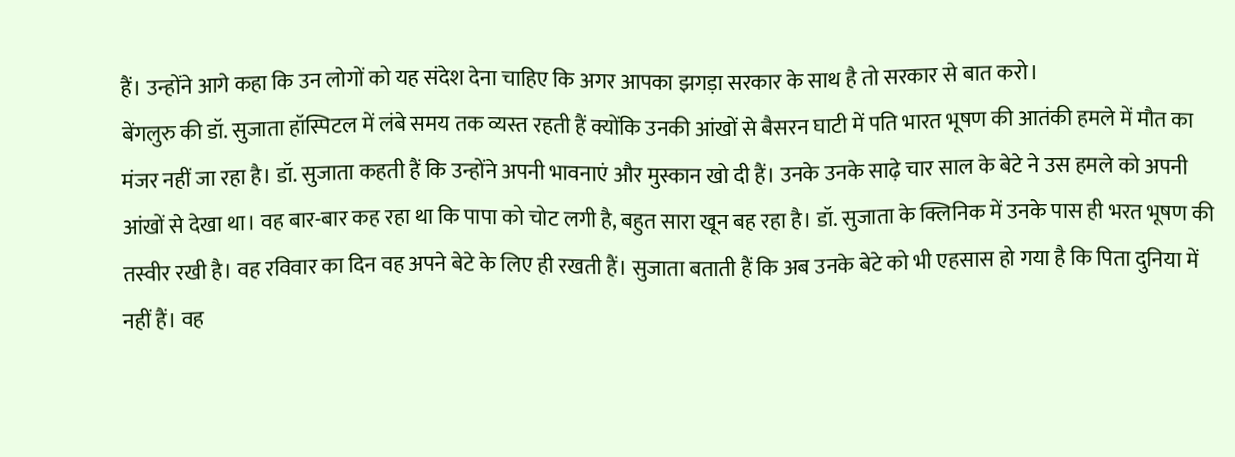हैं। उन्होंने आगे कहा कि उन लोगों को यह संदेश देना चाहिए कि अगर आपका झगड़ा सरकार के साथ है तो सरकार से बात करो।
बेंगलुरु की डॉ. सुजाता हॉस्पिटल में लंबे समय तक व्यस्त रहती हैं क्योंकि उनकी आंखों से बैसरन घाटी में पति भारत भूषण की आतंकी हमले में मौत का मंजर नहीं जा रहा है। डॉ. सुजाता कहती हैं कि उन्होंने अपनी भावनाएं और मुस्कान खो दी हैं। उनके उनके साढ़े चार साल के बेटे ने उस हमले को अपनी आंखों से देखा था। वह बार-बार कह रहा था कि पापा को चोट लगी है, बहुत सारा खून बह रहा है। डॉ. सुजाता के क्लिनिक में उनके पास ही भरत भूषण की तस्वीर रखी है। वह रविवार का दिन वह अपने बेटे के लिए ही रखती हैं। सुजाता बताती हैं कि अब उनके बेटे को भी एहसास हो गया है कि पिता दुनिया में नहीं हैं। वह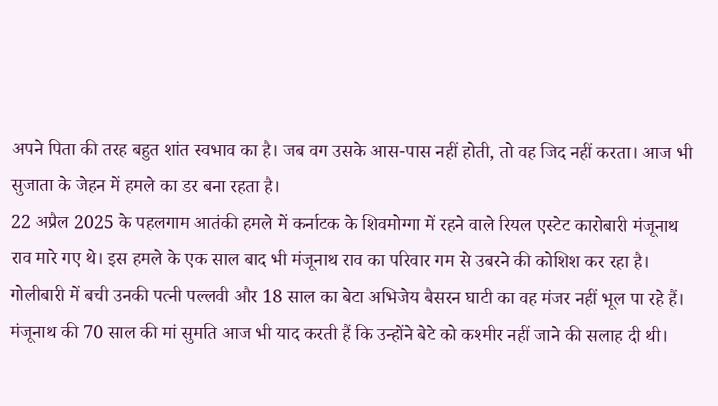अपने पिता की तरह बहुत शांत स्वभाव का है। जब वग उसके आस-पास नहीं होती, तो वह जिद नहीं करता। आज भी सुजाता के जेहन में हमले का डर बना रहता है।
22 अप्रैल 2025 के पहलगाम आतंकी हमले में कर्नाटक के शिवमोग्गा में रहने वाले रियल एस्टेट कारोबारी मंजूनाथ राव मारे गए थे। इस हमले के एक साल बाद भी मंजूनाथ राव का परिवार गम से उबरने की कोशिश कर रहा है। गोलीबारी में बची उनकी पत्नी पल्लवी और 18 साल का बेटा अभिजेय बैसरन घाटी का वह मंजर नहीं भूल पा रहे हैं। मंजूनाथ की 70 साल की मां सुमति आज भी याद करती हैं कि उन्होंने बेटे को कश्मीर नहीं जाने की सलाह दी थी।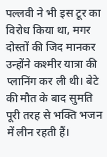पल्लवी ने भी इस टूर का विरोध किया था, मगर दोस्तों की जिद मानकर उन्होंने कश्मीर यात्रा की प्लानिंग कर ली थी। बेटे की मौत के बाद सुमति पूरी तरह से भक्ति भजन में लीन रहती हैं।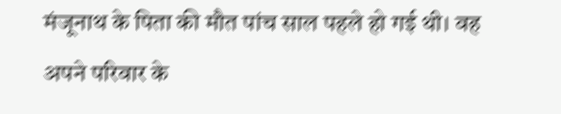मंजूनाथ के पिता की मौत पांच साल पहले हो गई थी। वह अपने परिवार के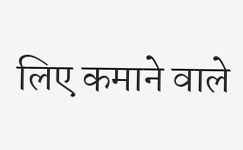लिए कमाने वाले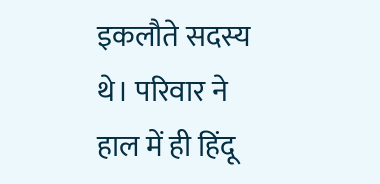इकलौते सदस्य थे। परिवार ने हाल में ही हिंदू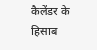कैलेंडर के हिसाब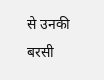से उनकी बरसी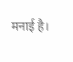मनाई है।